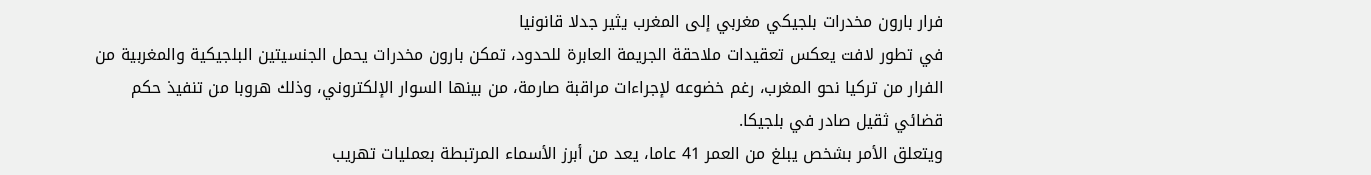فرار بارون مخدرات بلجيكي مغربي إلى المغرب يثير جدلا قانونيا
في تطور لافت يعكس تعقيدات ملاحقة الجريمة العابرة للحدود، تمكن بارون مخدرات يحمل الجنسيتين البلجيكية والمغربية من الفرار من تركيا نحو المغرب، رغم خضوعه لإجراءات مراقبة صارمة، من بينها السوار الإلكتروني، وذلك هروبا من تنفيذ حكم قضائي ثقيل صادر في بلجيكا.
ويتعلق الأمر بشخص يبلغ من العمر 41 عاما، يعد من أبرز الأسماء المرتبطة بعمليات تهريب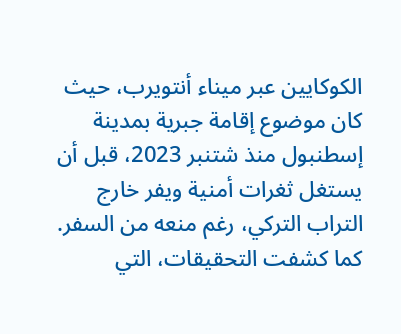الكوكايين عبر ميناء أنتويرب، حيث كان موضوع إقامة جبرية بمدينة إسطنبول منذ شتنبر 2023، قبل أن يستغل ثغرات أمنية ويفر خارج التراب التركي، رغم منعه من السفر.
كما كشفت التحقيقات، التي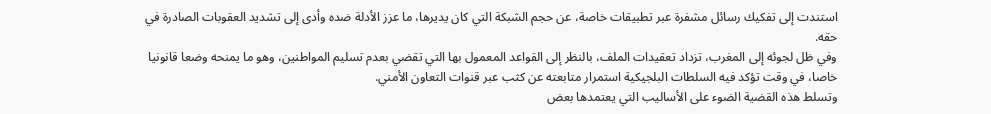استندت إلى تفكيك رسائل مشفرة عبر تطبيقات خاصة، عن حجم الشبكة التي كان يديرها، ما عزز الأدلة ضده وأدى إلى تشديد العقوبات الصادرة في حقه.
وفي ظل لجوئه إلى المغرب، تزداد تعقيدات الملف، بالنظر إلى القواعد المعمول بها التي تقضي بعدم تسليم المواطنين، وهو ما يمنحه وضعا قانونيا خاصا، في وقت تؤكد فيه السلطات البلجيكية استمرار متابعته عن كثب عبر قنوات التعاون الأمني.
وتسلط هذه القضية الضوء على الأساليب التي يعتمدها بعض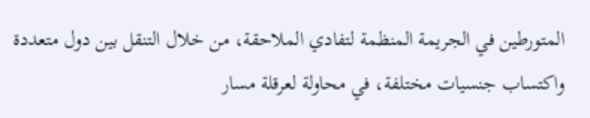المتورطين في الجريمة المنظمة لتفادي الملاحقة، من خلال التنقل بين دول متعددة واكتساب جنسيات مختلفة، في محاولة لعرقلة مسار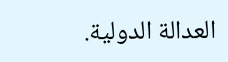العدالة الدولية.